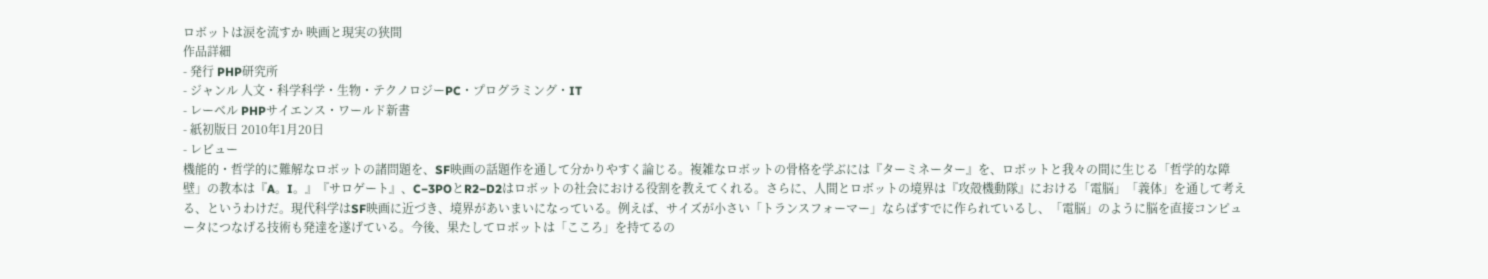ロボットは涙を流すか 映画と現実の狭間
作品詳細
- 発行 PHP研究所
- ジャンル 人文・科学科学・生物・テクノロジーPC・プログラミング・IT
- レーベル PHPサイエンス・ワールド新書
- 紙初版日 2010年1月20日
- レビュー
機能的・哲学的に難解なロボットの諸問題を、SF映画の話題作を通して分かりやすく論じる。複雑なロボットの骨格を学ぶには『ターミネーター』を、ロボットと我々の間に生じる「哲学的な障壁」の教本は『A。I。』『サロゲート』、C−3POとR2−D2はロボットの社会における役割を教えてくれる。さらに、人間とロボットの境界は『攻殻機動隊』における「電脳」「義体」を通して考える、というわけだ。現代科学はSF映画に近づき、境界があいまいになっている。例えば、サイズが小さい「トランスフォーマー」ならばすでに作られているし、「電脳」のように脳を直接コンピュータにつなげる技術も発達を遂げている。今後、果たしてロボットは「こころ」を持てるの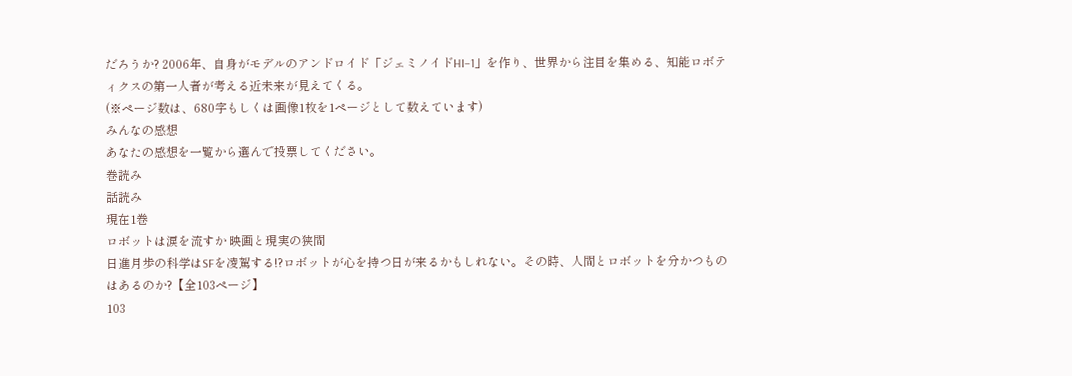だろうか? 2006年、自身がモデルのアンドロイド「ジェミノイドHI−1」を作り、世界から注目を集める、知能ロボティクスの第一人者が考える近未来が見えてくる。
(※ページ数は、680字もしくは画像1枚を1ページとして数えています)
みんなの感想
あなたの感想を一覧から選んで投票してください。
巻読み
話読み
現在1巻
ロボットは涙を流すか 映画と現実の狭間
日進月歩の科学はSFを凌駕する!?ロボットが心を持つ日が来るかもしれない。その時、人間とロボットを分かつものはあるのか?【全103ページ】
103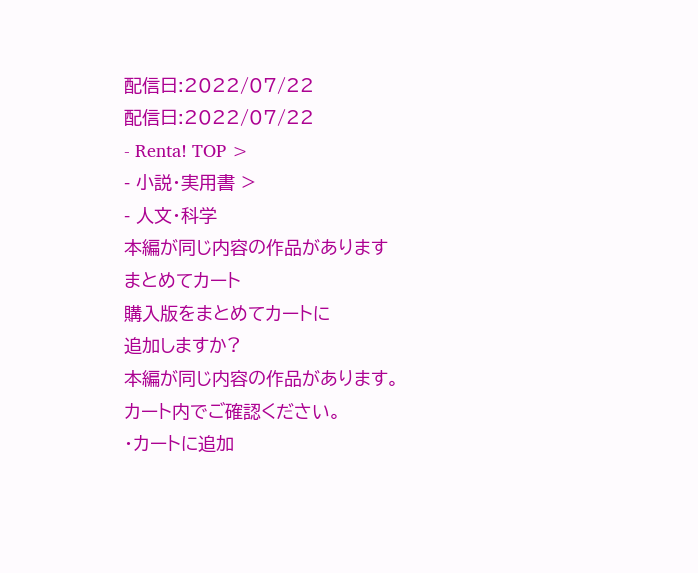配信日:2022/07/22
配信日:2022/07/22
- Renta! TOP >
- 小説・実用書 >
- 人文・科学
本編が同じ内容の作品があります
まとめてカート
購入版をまとめてカートに
追加しますか?
本編が同じ内容の作品があります。
カート内でご確認ください。
・カートに追加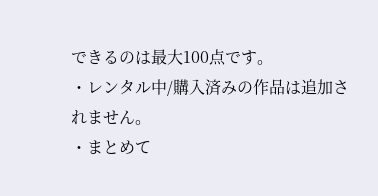できるのは最大100点です。
・レンタル中/購入済みの作品は追加されません。
・まとめて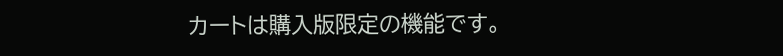カートは購入版限定の機能です。